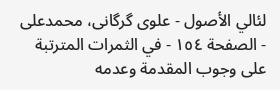لئالي الأصول - علوی گرگانی، محمدعلی - الصفحة ١٥٤ - في الثمرات المترتبة على وجوب المقدمة وعدمه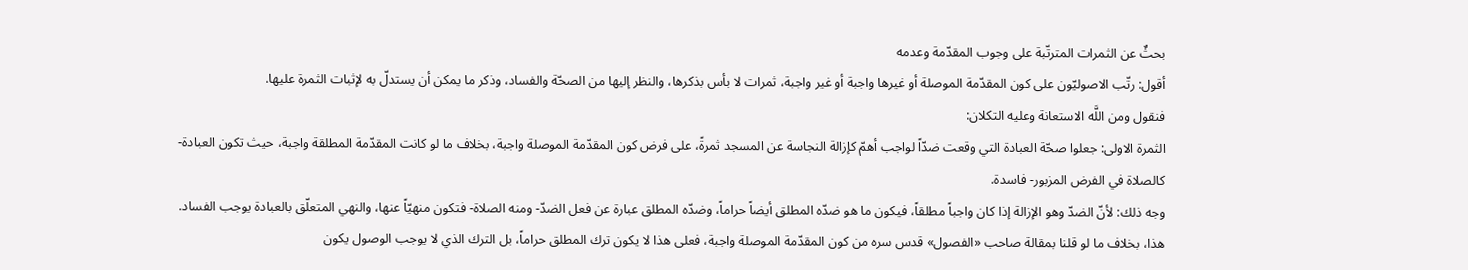بحثٌ عن الثمرات المترتّبة على وجوب المقدّمة وعدمه
أقول: رتّب الاصوليّون على كون المقدّمة الموصلة أو غيرها واجبة أو غير واجبة، ثمرات لا بأس بذكرها، والنظر إليها من الصحّة والفساد، وذكر ما يمكن أن يستدلّ به لإثبات الثمرة عليها.
فنقول ومن اللَّه الاستعانة وعليه التكلان:
الثمرة الاولى: جعلوا صحّة العبادة التي وقعت ضدّاً لواجب أهمّ كإزالة النجاسة عن المسجد ثمرةً، على فرض كون المقدّمة الموصلة واجبة، بخلاف ما لو كانت المقدّمة المطلقة واجبة، حيث تكون العبادة- كالصلاة في الفرض المزبور- فاسدة.
وجه ذلك: لأنّ الضدّ وهو الإزالة إذا كان واجباً مطلقاً، فيكون ما هو ضدّه المطلق أيضاً حراماً، وضدّه المطلق عبارة عن فعل الضدّ- ومنه الصلاة- فتكون منهيّاً عنها، والنهي المتعلّق بالعبادة يوجب الفساد.
هذا، بخلاف ما لو قلنا بمقالة صاحب «الفصول» قدس سره من كون المقدّمة الموصلة واجبة، فعلى هذا لا يكون ترك المطلق حراماً، بل الترك الذي لا يوجب الوصول يكون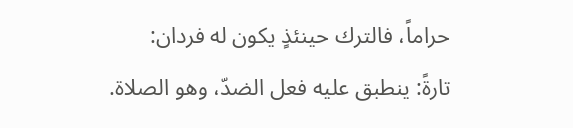حراماً، فالترك حينئذٍ يكون له فردان:
تارةً: ينطبق عليه فعل الضدّ، وهو الصلاة.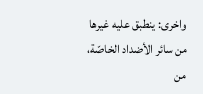واخرى: ينطبق عليه غيرها من سائر الأضداد الخاصّة، من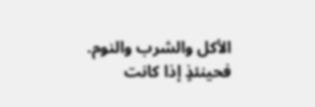الأكل والشرب والنوم.
فحينئذٍ إذا كانت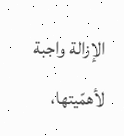الإزالة واجبة لأهمّيتها،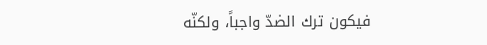فيكون ترك الضدّ واجباً، ولكنّه